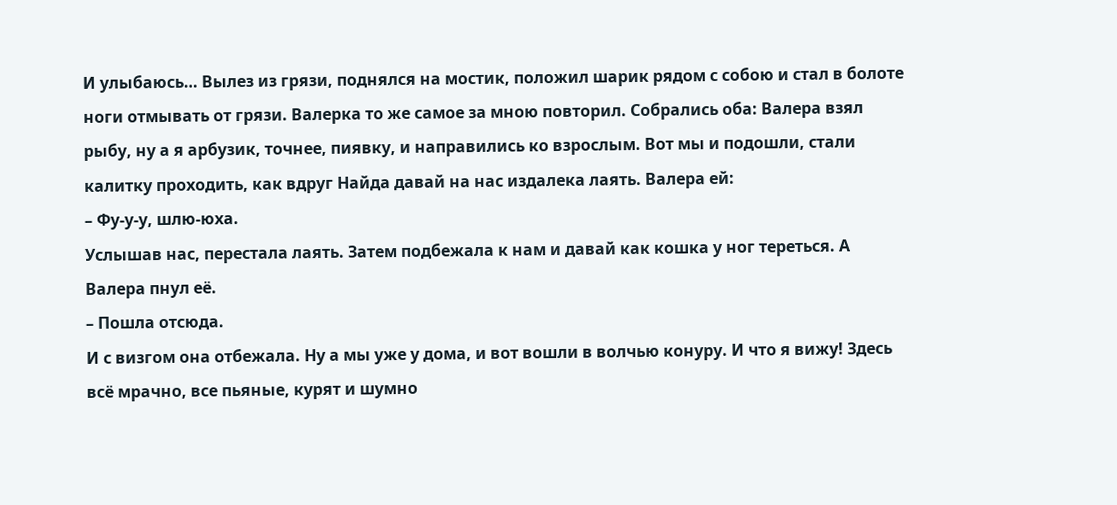И улыбаюсь… Вылез из грязи, поднялся на мостик, положил шарик рядом с собою и стал в болоте ноги отмывать от грязи. Валерка то же самое за мною повторил. Собрались оба: Валера взял рыбу, ну а я арбузик, точнее, пиявку, и направились ко взрослым. Вот мы и подошли, стали калитку проходить, как вдруг Найда давай на нас издалека лаять. Валера ей:
– Фу-у-у, шлю-юха.
Услышав нас, перестала лаять. Затем подбежала к нам и давай как кошка у ног тереться. А Валера пнул её.
– Пошла отсюда.
И с визгом она отбежала. Ну а мы уже у дома, и вот вошли в волчью конуру. И что я вижу! Здесь всё мрачно, все пьяные, курят и шумно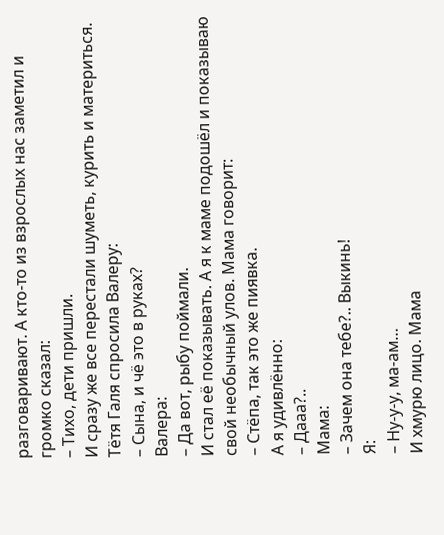разговаривают. А кто-то из взрослых нас заметил и громко сказал:
– Тихо, дети пришли.
И сразу же все перестали шуметь, курить и материться. Тётя Галя спросила Валеру:
– Сына, и чё это в руках?
Валера:
– Да вот, рыбу поймали.
И стал её показывать. А я к маме подошёл и показываю свой необычный улов. Мама говорит:
– Стёпа, так это же пиявка.
А я удивлённо:
– Дааа?..
Мама:
– Зачем она тебе?.. Выкинь!
Я:
– Ну-у-у, ма-ам…
И хмурю лицо. Мама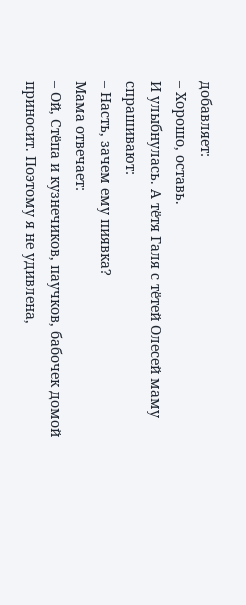добавляет:
– Хорошо, оставь.
И улыбнулась. А тётя Галя с тётей Олесей маму спрашивают:
– Насть, зачем ему пиявка?
Мама отвечает:
– Ой, Стёпа и кузнечиков, паучков, бабочек домой приносит. Поэтому я не удивлена,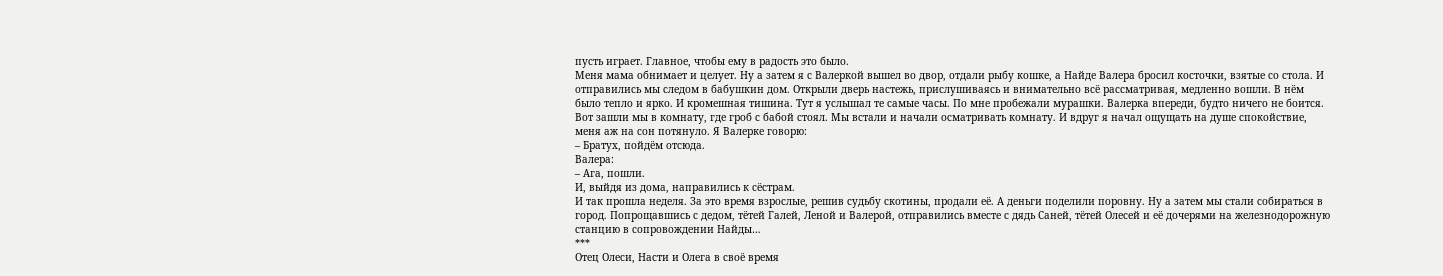пусть играет. Главное, чтобы ему в радость это было.
Меня мама обнимает и целует. Ну а затем я с Валеркой вышел во двор, отдали рыбу кошке, а Найде Валера бросил косточки, взятые со стола. И отправились мы следом в бабушкин дом. Открыли дверь настежь, прислушиваясь и внимательно всё рассматривая, медленно вошли. В нём было тепло и ярко. И кромешная тишина. Тут я услышал те самые часы. По мне пробежали мурашки. Валерка впереди, будто ничего не боится. Вот зашли мы в комнату, где гроб с бабой стоял. Мы встали и начали осматривать комнату. И вдруг я начал ощущать на душе спокойствие, меня аж на сон потянуло. Я Валерке говорю:
– Братух, пойдём отсюда.
Валера:
– Ага, пошли.
И, выйдя из дома, направились к сёстрам.
И так прошла неделя. За это время взрослые, решив судьбу скотины, продали её. А деньги поделили поровну. Ну а затем мы стали собираться в город. Попрощавшись с дедом, тётей Галей, Леной и Валерой, отправились вместе с дядь Саней, тётей Олесей и её дочерями на железнодорожную станцию в сопровождении Найды…
***
Отец Олеси, Насти и Олега в своё время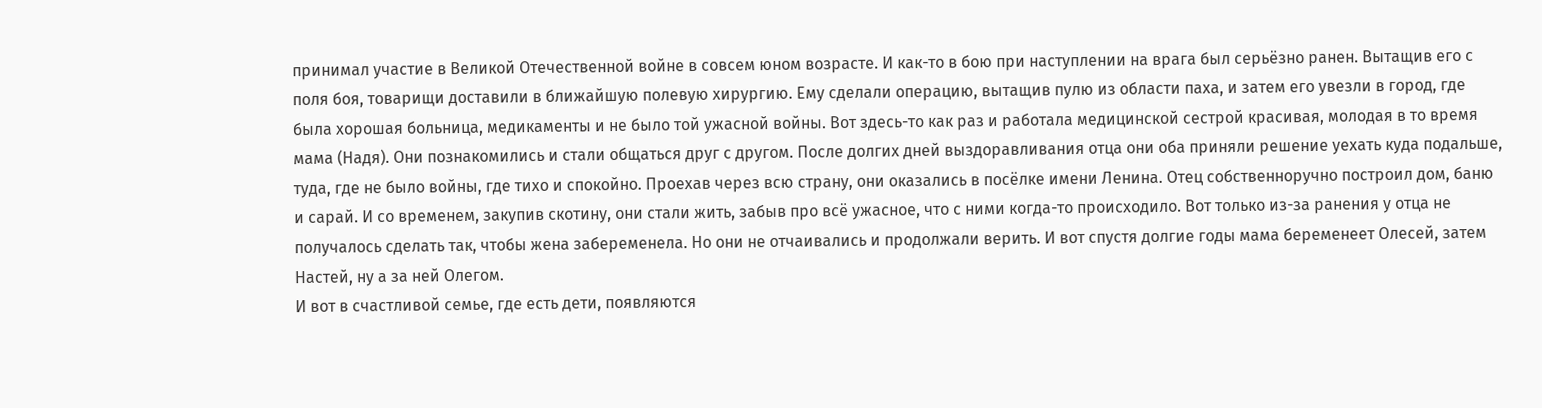принимал участие в Великой Отечественной войне в совсем юном возрасте. И как-то в бою при наступлении на врага был серьёзно ранен. Вытащив его с поля боя, товарищи доставили в ближайшую полевую хирургию. Ему сделали операцию, вытащив пулю из области паха, и затем его увезли в город, где была хорошая больница, медикаменты и не было той ужасной войны. Вот здесь-то как раз и работала медицинской сестрой красивая, молодая в то время мама (Надя). Они познакомились и стали общаться друг с другом. После долгих дней выздоравливания отца они оба приняли решение уехать куда подальше, туда, где не было войны, где тихо и спокойно. Проехав через всю страну, они оказались в посёлке имени Ленина. Отец собственноручно построил дом, баню и сарай. И со временем, закупив скотину, они стали жить, забыв про всё ужасное, что с ними когда-то происходило. Вот только из-за ранения у отца не получалось сделать так, чтобы жена забеременела. Но они не отчаивались и продолжали верить. И вот спустя долгие годы мама беременеет Олесей, затем Настей, ну а за ней Олегом.
И вот в счастливой семье, где есть дети, появляются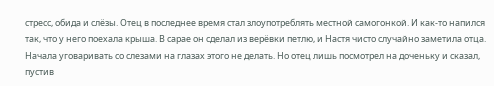стресс, обида и слёзы. Отец в последнее время стал злоупотреблять местной самогонкой. И как-то напился так, что у него поехала крыша. В сарае он сделал из верёвки петлю, и Настя чисто случайно заметила отца. Начала уговаривать со слезами на глазах этого не делать. Но отец лишь посмотрел на доченьку и сказал, пустив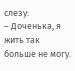слезу:
– Доченька, я жить так больше не могу.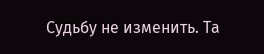Судьбу не изменить. Та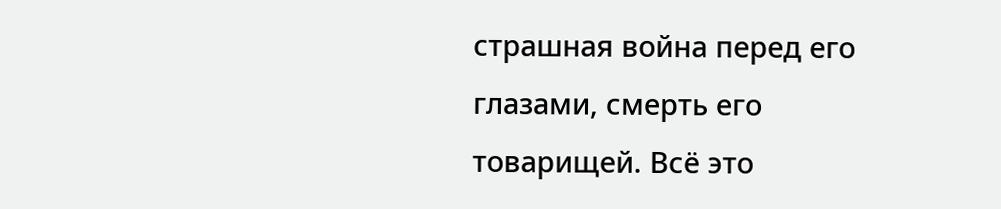страшная война перед его глазами, смерть его товарищей. Всё это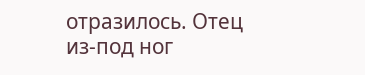отразилось. Отец из-под ног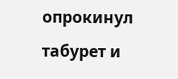опрокинул табурет и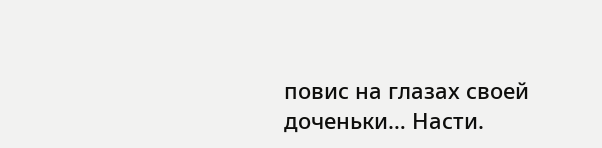повис на глазах своей доченьки… Насти.